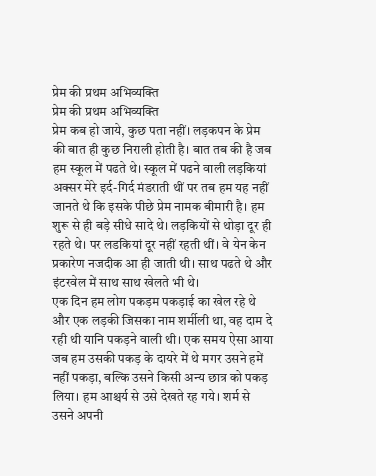प्रेम की प्रथम अभिव्यक्ति
प्रेम की प्रथम अभिव्यक्ति
प्रेम कब हो जाये, कुछ पता नहीं। लड़कपन के प्रेम की बात ही कुछ निराली होती है। बात तब की है जब हम स्कूल में पढते थे। स्कूल में पढने वाली लड़कियां अक्सर मेरे इर्द-गिर्द मंडराती थीं पर तब हम यह नहीं जानते थे कि इसके पीछे प्रेम नामक बीमारी है। हम शुरू से ही बड़े सीधे सादे थे। लड़कियों से थोड़ा दूर ही रहते थे। पर लडकियां दूर नहीं रहती थीं। वे येन केन प्रकारेण नजदीक आ ही जाती थी। साथ पढते थे और इंटरवेल में साथ साथ खेलते भी थे।
एक दिन हम लोग पकड़म पकड़ाई का खेल रहे थे और एक लड़की जिसका नाम शर्मीली था, वह दाम दे रही थी यानि पकड़ने वाली थी। एक समय ऐसा आया जब हम उसकी पकड़ के दायरे में थे मगर उसने हमें नहीं पकड़ा, बल्कि उसने किसी अन्य छात्र को पकड़ लिया। हम आश्चर्य से उसे देखते रह गये। शर्म से उसने अपनी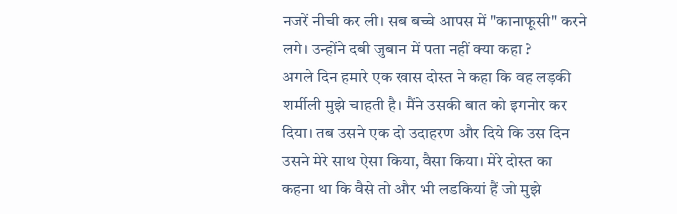नजरें नीची कर ली। सब बच्चे आपस में "कानाफूसी" करने लगे। उन्होंने दबी जुबान में पता नहीं क्या कहा ?
अगले दिन हमारे एक खास दोस्त ने कहा कि वह लड़की शर्मीली मुझे चाहती है। मैंने उसकी बात को इगनोर कर दिया। तब उसने एक दो उदाहरण और दिये कि उस दिन उसने मेरे साथ ऐसा किया, वैसा किया। मेरे दोस्त का कहना था कि वैसे तो और भी लडकियां हैं जो मुझे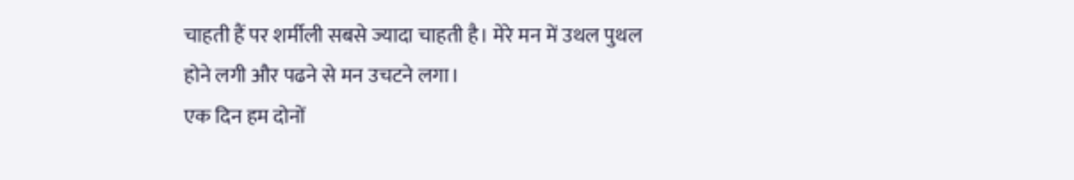चाहती हैं पर शर्मीली सबसे ज्यादा चाहती है। मेरे मन में उथल पुथल होने लगी और पढने से मन उचटने लगा।
एक दिन हम दोनों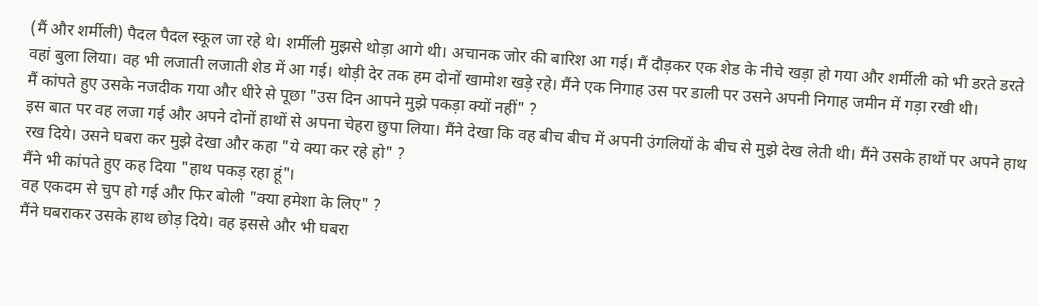(मैं और शर्मीली) पैदल पैदल स्कूल जा रहे थे। शर्मीली मुझसे थोड़ा आगे थी। अचानक जोर की बारिश आ गई। मैं दौड़कर एक शेड के नीचे खड़ा हो गया और शर्मीली को भी डरते डरते वहां बुला लिया। वह भी लजाती लजाती शेड में आ गई। थोड़ी देर तक हम दोनों खामोश खड़े रहे। मैंने एक निगाह उस पर डाली पर उसने अपनी निगाह जमीन में गड़ा रखी थी।
मैं कांपते हुए उसके नजदीक गया और धीरे से पूछा "उस दिन आपने मुझे पकड़ा क्यों नहीं" ?
इस बात पर वह लजा गई और अपने दोनों हाथों से अपना चेहरा छुपा लिया। मैंने देखा कि वह बीच बीच में अपनी उंगलियों के बीच से मुझे देख लेती थी। मैंने उसके हाथों पर अपने हाथ रख दिये। उसने घबरा कर मुझे देखा और कहा "ये क्या कर रहे हो" ?
मैंने भी कांपते हुए कह दिया "हाथ पकड़ रहा हूं"।
वह एकदम से चुप हो गई और फिर बोली "क्या हमेशा के लिए" ?
मैंने घबराकर उसके हाथ छोड़ दिये। वह इससे और भी घबरा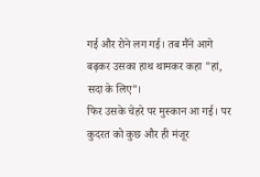गई और रोने लग गई। तब मैंने आगे बढ़कर उसका हाथ थामकर कहा "हां, सदा के लिए"।
फिर उसके चेहरे पर मुस्कान आ गई। पर कुदरत को कुछ और ही मंजूर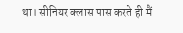था। सीनियर क्लास पास करते ही मैं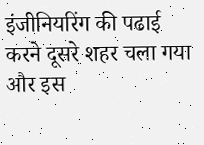इंजीनियरिंग की पढाई करने दूसरे शहर चला गया और इस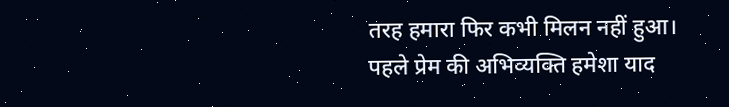तरह हमारा फिर कभी मिलन नहीं हुआ। पहले प्रेम की अभिव्यक्ति हमेशा याद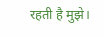रहती है मुझे।